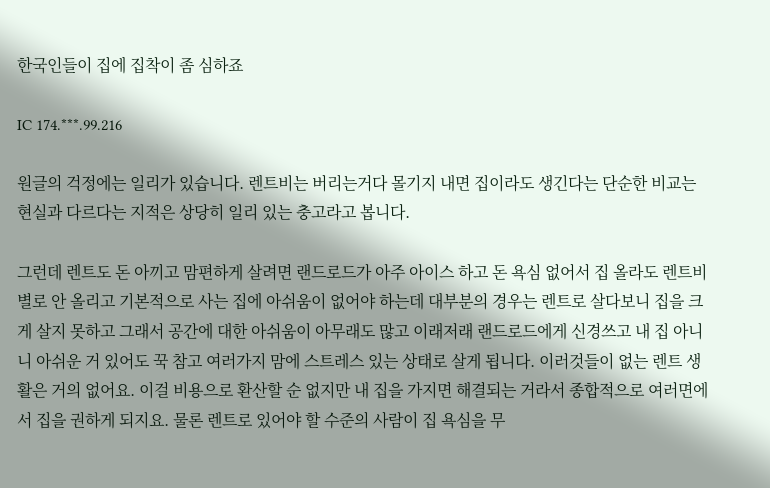한국인들이 집에 집착이 좀 심하죠

IC 174.***.99.216

원글의 걱정에는 일리가 있습니다. 렌트비는 버리는거다 몰기지 내면 집이라도 생긴다는 단순한 비교는 현실과 다르다는 지적은 상당히 일리 있는 충고라고 봅니다.

그런데 렌트도 돈 아끼고 맘편하게 살려면 랜드로드가 아주 아이스 하고 돈 욕심 없어서 집 올라도 렌트비 별로 안 올리고 기본적으로 사는 집에 아쉬움이 없어야 하는데 대부분의 경우는 렌트로 살다보니 집을 크게 살지 못하고 그래서 공간에 대한 아쉬움이 아무래도 많고 이래저래 랜드로드에게 신경쓰고 내 집 아니니 아쉬운 거 있어도 꾹 참고 여러가지 맘에 스트레스 있는 상태로 살게 됩니다. 이러것들이 없는 렌트 생활은 거의 없어요. 이걸 비용으로 환산할 순 없지만 내 집을 가지면 해결되는 거라서 종합적으로 여러면에서 집을 권하게 되지요. 물론 렌트로 있어야 할 수준의 사람이 집 욕심을 무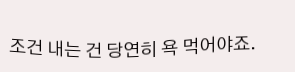조건 내는 건 당연히 욕 먹어야죠.